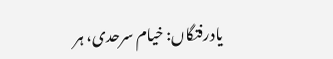یادرفتگاں: خیام سرحدی، ہر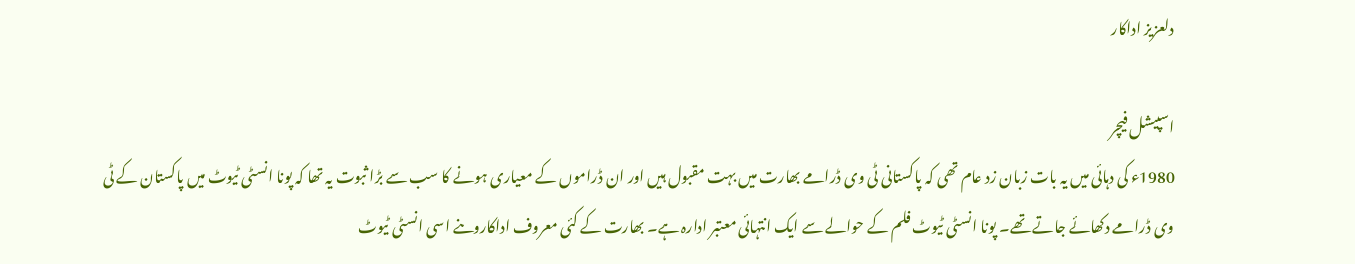دلعزیز اداکار

اسپیشل فیچر
1980ء کی دہائی میں یہ بات زبان زد عام تھی کہ پاکستانی ٹی وی ڈرامے بھارت میں بہت مقبول ہیں اور ان ڈراموں کے معیاری ہونے کا سب سے بڑا ثبوت یہ تھا کہ پونا انسٹی ٹیوٹ میں پاکستان کے ٹی وی ڈرامے دکھائے جاتے تھے۔ پونا انسٹی ٹیوٹ فلم کے حوالے سے ایک انتہائی معتبر ادارہ ہے۔ بھارت کے کئی معروف اداکاروںنے اسی انسٹی ٹیوٹ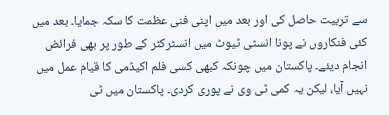سے تربیت حاصل کی اور بعد میں اپنی فنی عظمت کا سکہ جمایا۔ بعد میں کئی فنکاروں نے پونا انسٹی ٹیوٹ میں انسٹرکٹر کے طور پر بھی فرائض انجام دیئے۔ پاکستان میں چونکہ کبھی کسی فلم اکیڈمی کا قیام عمل میں نہیں آیا، لیکن یہ کمی ٹی وی نے پوری کردی۔ پاکستان میں ٹی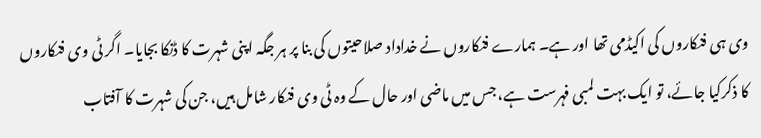وی ہی فنکاروں کی اکیڈمی تھا اور ہے۔ ہمارے فنکاروں نے خداداد صلاحیتوں کی بنا پر ہر جگہ اپنی شہرت کا ڈنکا بجایا۔ اگر ٹی وی فنکاروں کا ذکرکیا جائے، تو ایک بہت لمبی فہرست ہے، جس میں ماضی اور حال کے وہ ٹی وی فنکار شامل ہیں، جن کی شہرت کا آفتاب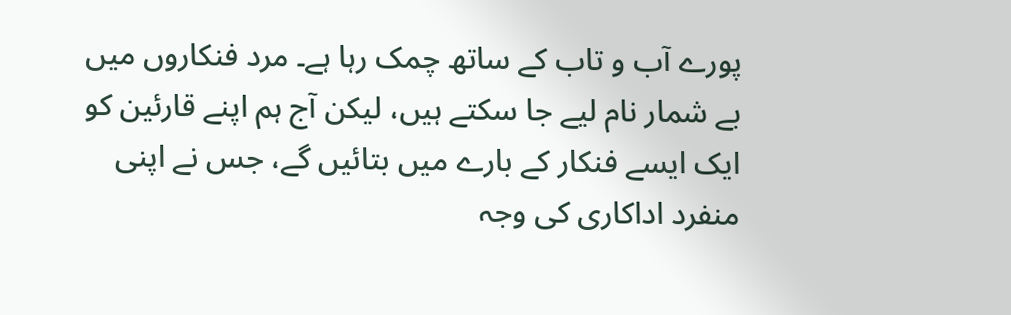پورے آب و تاب کے ساتھ چمک رہا ہے۔ مرد فنکاروں میں بے شمار نام لیے جا سکتے ہیں، لیکن آج ہم اپنے قارئین کو ایک ایسے فنکار کے بارے میں بتائیں گے، جس نے اپنی منفرد اداکاری کی وجہ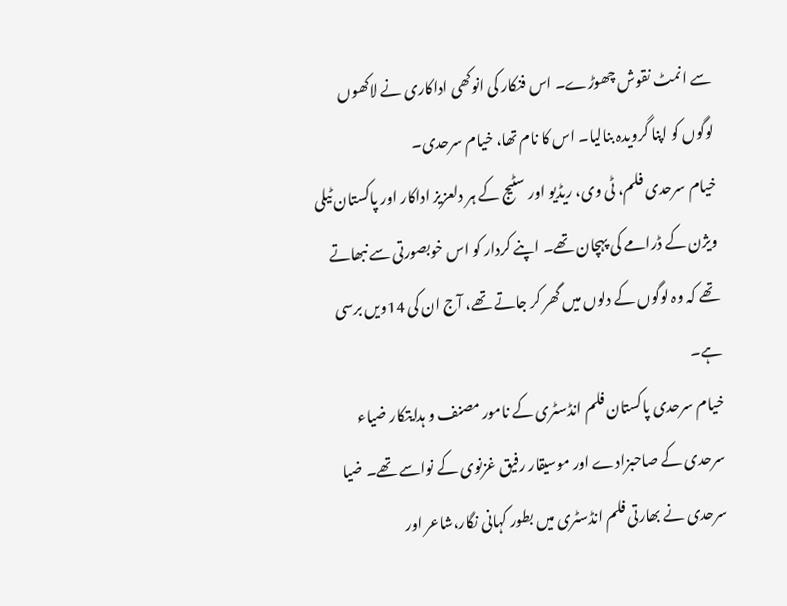سے انمٹ نقوش چھوڑے۔ اس فنکار کی انوکھی اداکاری نے لاکھوں لوگوں کو اپنا گرویدہ بنالیا۔ اس کا نام تھا، خیام سرحدی۔
خیام سرحدی فلم، ٹی وی، ریڈیو اور سٹیج کے ہر دلعزیز اداکار اور پاکستان ٹیلی ویژن کے ڈرامے کی پہچان تھے۔ اپنے کردار کو اس خوبصورتی سے نبھاتے تھے کہ وہ لوگوں کے دلوں میں گھر کر جاتے تھے، آج ان کی 14ویں برسی ہے۔
خیام سرحدی پاکستان فلم انڈسٹری کے نامور مصنف و ہدایتکار ضیاء سرحدی کے صاحبزادے اور موسیقار رفیق غزنوی کے نواسے تھے۔ ضیا سرحدی نے بھارتی فلم انڈسٹری میں بطور کہانی نگار،شاعر اور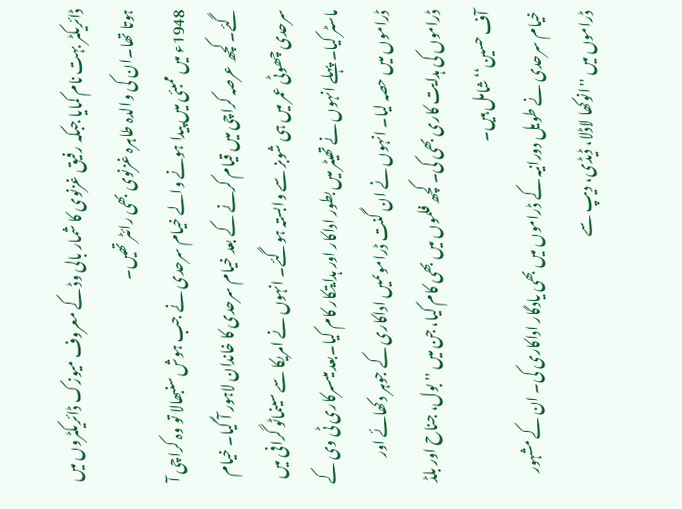ڈائریکٹر بہت نام کمایا جبکہ رفیق غزنوی کا شمار بالی وڈ کے معروف میوزک ڈائریکٹروں میں ہوتا تھا۔ان کی والدہ طاہرہ غزنوی بھی رائٹر تھیں۔
1948ء میں ممبئی میں پیدا ہونے والے خیام سرحدی نے جب ہوش سنبھالا تو وہ کراچی آ گئے۔ کچھ عرصہ کراچی میں قیام کرنے کے بعد خیام سرحدی کا خاندان لاہور آ گیا۔ خیام سرحدی چھوٹی عمر میں ہی شوبز سے وابستہ ہوگئے۔ انہوں نے امریکا سے سینماٹو گرافی میں ماسٹر کیا۔ پہلے انہوں نے تھیٹر میں بطور اداکار اور ہدایتکار کام کیا۔بعد میںسرکاری ٹی وی کے ڈراموں میں حصہ لیا۔ انہوں نے ان گنت ڈراموںمیں اداکاری کے جوہر دکھائے اور ڈراموں کی ہدایت کاری بھی کی۔ کچھ فلموں میں بھی کام کیا، جن میں ''بول، جناح اور بلڈ آف حسین‘‘ شامل ہیں۔
خیام سرحدی نے طویل دورانیہ کے ڈراموں میں بھی یادگار اداکاری کی۔ ان کے مشہور ڈراموں میں ''انوکھا لاڈلا، ڈیڈی، دیپ سے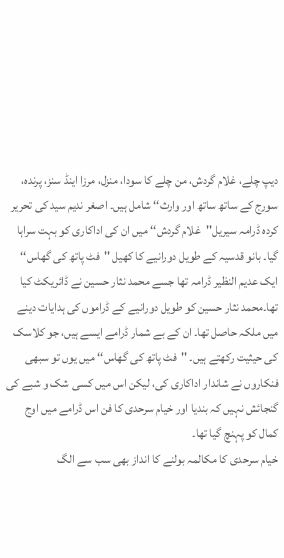دیپ چلے، غلام گردش، من چلے کا سودا، منزل، مرزا اینڈ سنز، پرندہ، سورج کے ساتھ ساتھ اور وارث‘‘ شامل ہیں۔ اصغر ندیم سید کی تحریر کردہ ڈرامہ سیریل''غلام گردش‘‘ میں ان کی اداکاری کو بہت سراہا گیا۔ بانو قدسیہ کے طویل دورانیے کا کھیل ''فٹ پاتھ کی گھاس‘‘ ایک عدیم النظیر ڈرامہ تھا جسے محمد نثار حسین نے ڈائریکٹ کیا تھا۔محمد نثار حسین کو طویل دورانیے کے ڈراموں کی ہدایات دینے میں ملکہ حاصل تھا۔ ان کے بے شمار ڈرامے ایسے ہیں، جو کلاسک کی حیثیت رکھتے ہیں۔ ''فٹ پاتھ کی گھاس‘‘ میں یوں تو سبھی فنکاروں نے شاندار اداکاری کی، لیکن اس میں کسی شک و شبے کی گنجائش نہیں کہ بندیا اور خیام سرحدی کا فن اس ڈرامے میں اوج کمال کو پہنچ گیا تھا۔
خیام سرحدی کا مکالمہ بولنے کا انداز بھی سب سے الگ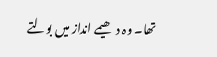تھا۔ وہ دھیمے انداز میں بولتے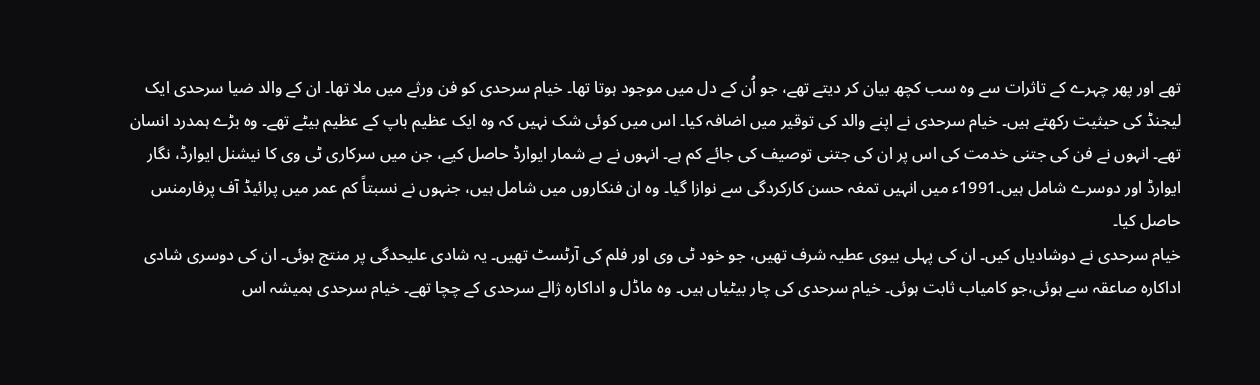تھے اور پھر چہرے کے تاثرات سے وہ سب کچھ بیان کر دیتے تھے، جو اُن کے دل میں موجود ہوتا تھا۔ خیام سرحدی کو فن ورثے میں ملا تھا۔ ان کے والد ضیا سرحدی ایک لیجنڈ کی حیثیت رکھتے ہیں۔ خیام سرحدی نے اپنے والد کی توقیر میں اضافہ کیا۔ اس میں کوئی شک نہیں کہ وہ ایک عظیم باپ کے عظیم بیٹے تھے۔ وہ بڑے ہمدرد انسان تھے۔ انہوں نے فن کی جتنی خدمت کی اس پر ان کی جتنی توصیف کی جائے کم ہے۔ انہوں نے بے شمار ایوارڈ حاصل کیے، جن میں سرکاری ٹی وی کا نیشنل ایوارڈ، نگار ایوارڈ اور دوسرے شامل ہیں۔1991ء میں انہیں تمغہ حسن کارکردگی سے نوازا گیا۔ وہ ان فنکاروں میں شامل ہیں، جنہوں نے نسبتاً کم عمر میں پرائیڈ آف پرفارمنس حاصل کیا۔
خیام سرحدی نے دوشادیاں کیں۔ ان کی پہلی بیوی عطیہ شرف تھیں، جو خود ٹی وی اور فلم کی آرٹسٹ تھیں۔ یہ شادی علیحدگی پر منتج ہوئی۔ ان کی دوسری شادی اداکارہ صاعقہ سے ہوئی،جو کامیاب ثابت ہوئی۔ خیام سرحدی کی چار بیٹیاں ہیں۔ وہ ماڈل و اداکارہ ژالے سرحدی کے چچا تھے۔ خیام سرحدی ہمیشہ اس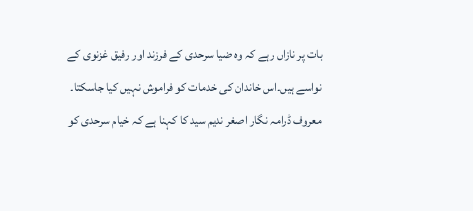بات پر نازاں رہے کہ وہ ضیا سرحدی کے فرزند اور رفیق غزنوی کے نواسے ہیں۔اس خاندان کی خدمات کو فراموش نہیں کیا جاسکتا۔
معروف ڈرامہ نگار اصغر ندیم سید کا کہنا ہے کہ خیام سرحدی کو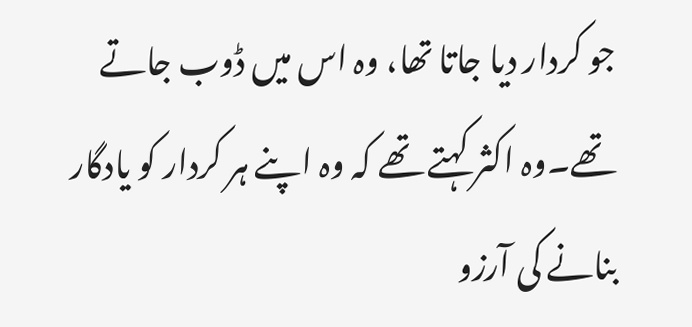جو کردار دیا جاتا تھا، وہ اس میں ڈوب جاتے تھے۔وہ اکثر کہتے تھے کہ وہ اپنے ہر کردار کو یادگار بنانے کی آرزو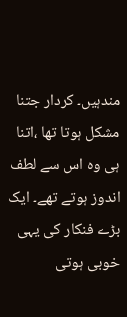مندہیں۔ کردار جتنا مشکل ہوتا تھا ،اتنا ہی وہ اس سے لطف اندوز ہوتے تھے۔ ایک بڑے فنکار کی یہی خوبی ہوتی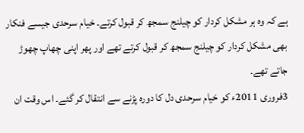ہے کہ وہ ہر مشکل کردار کو چیلنج سمجھ کر قبول کرتے۔ خیام سرحدی جیسے فنکار بھی مشکل کردار کو چیلنج سمجھ کر قبول کرتے تھے اور پھر اپنی چھاپ چھوڑ جاتے تھے۔
3فروری 2011ء کو خیام سرحدی دل کا دورہ پڑنے سے انتقال کر گئے۔ اس وقت ان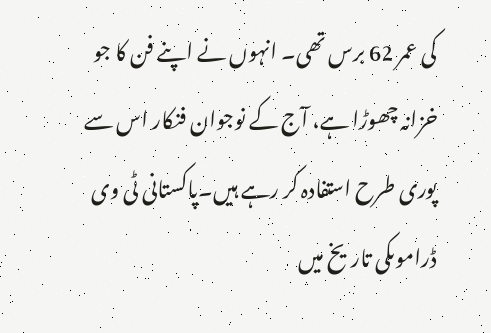کی عمر 62 برس تھی۔ انہوں نے اپنے فن کا جو خزانہ چھوڑا ہے، آج کے نوجوان فنکار اس سے پوری طرح استفادہ کر رہے ہیں۔پاکستانی ٹی وی ڈراموںکی تاریخ میں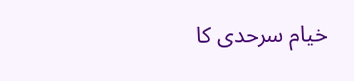خیام سرحدی کا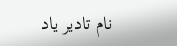نام تادیر یاد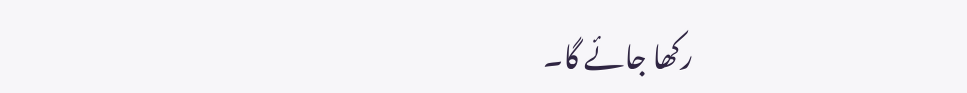رکھا جائے گا۔